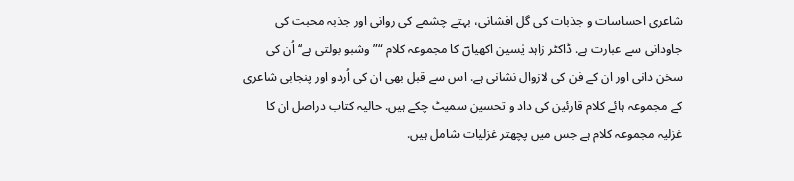شاعری احساسات و جذبات کی گل افشانی، بہتے چشمے کی روانی اور جذبہ محبت کی جاودانی سے عبارت ہے. ڈاکٹر زاہد یٰسین اکھیاںؔ کا مجموعہ کلام “”وشبو بولتی ہے‘‘ اُن کی سخن دانی اور ان کے فن کی لازوال نشانی ہے. اس سے قبل بھی ان کی اُردو اور پنجابی شاعری کے مجموعہ ہائے کلام قارئین کی داد و تحسین سمیٹ چکے ہیں. حالیہ کتاب دراصل ان کا غزلیہ مجموعہ کلام ہے جس میں پچھتر غزلیات شامل ہیں.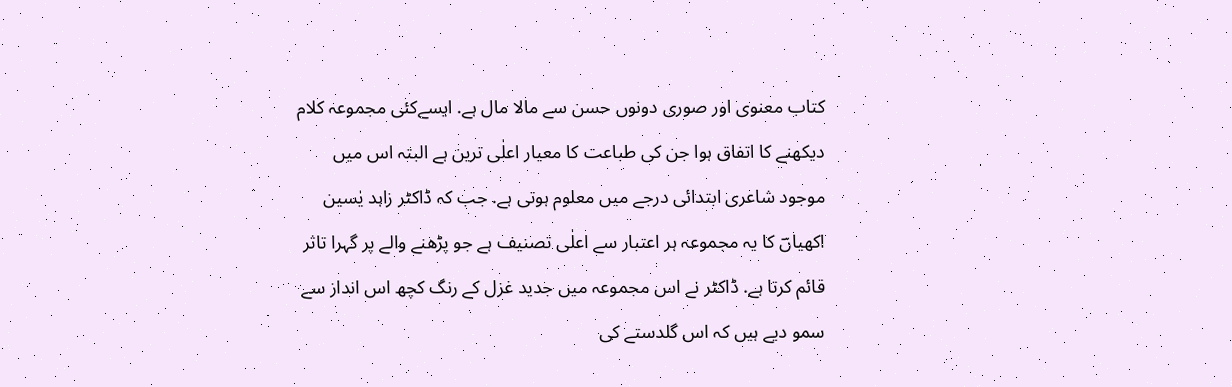کتاب معنوی اور صوری دونوں حسن سے مالا مال ہے. ایسےکئی مجموعہ کلام دیکھنے کا اتفاق ہوا جن کی طباعت کا معیار اعلٰی ترین ہے البتہ اس میں موجود شاعری ابتدائی درجے میں معلوم ہوتی ہے. جب کہ ڈاکٹر زاہد یٰسین اکھیاںؔ کا یہ مجموعہ ہر اعتبار سے اعلٰی تصنیف ہے جو پڑھنے والے پر گہرا تاثر قائم کرتا ہے. ڈاکٹر نے اس مجموعہ میں جدید غزل کے رنگ کچھ اس انداز سے سمو دیے ہیں کہ اس گلدستے کی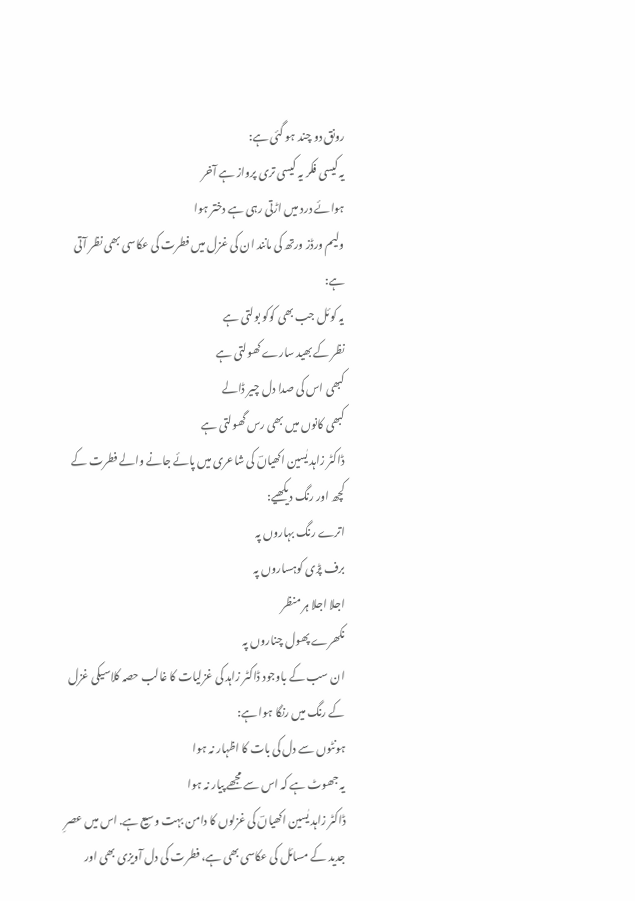رونق دو چند ہو گئی ہے:
یہ کیسی فکر یہ کیسی تری پرواز ہے آخر
ہوائے درد میں اڑتی رہی ہے دختر ہوا
ولیم ورڈز ورتھ کی مانند ان کی غزل میں فطرت کی عکاسی بھی نظر آتی ہے:
یہ کوئل جب بھی کوکو بولتی ہے
نظر کے بھید سارے کھولتی ہے
کبھی اس کی صدا دل چیر ڈالے
کبھی کانوں میں بھی رس گھولتی ہے
ڈاکٹر زاہد یٰسین اکھیاںؔ کی شاعری میں پائے جانے والے فطرت کے کچھ اور رنگ دیکھیے:
اترے رنگ بہاروں پہ
برف پڑی کوہساروں پہ
اجلا اجلا ہر منظر
نکھرے پھول چناروں پہ
ان سب کے باوجود ڈاکٹر زاہد کی غزلیات کا غالب حصہ کلاسیکی غزل کے رنگ میں رنگا ہوا ہے:
ہونٹوں سے دل کی بات کا اظہار نہ ہوا
یہ جھوٹ ہے کہ اس سے مجھے پیار نہ ہوا
ڈاکٹر زاہد یٰسین اکھیاںؔ کی غزلوں کا دامن بہت وسیع ہے. اس میں عصرِ جدید کے مسائل کی عکاسی بھی ہے، فطرت کی دل آویزی بھی اور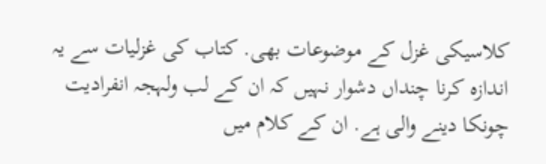کلاسیکی غزل کے موضوعات بھی. کتاب کی غزلیات سے یہ اندازہ کرنا چنداں دشوار نہیں کہ ان کے لب ولہجہ انفرادیت چونکا دینے والی ہے. ان کے کلام میں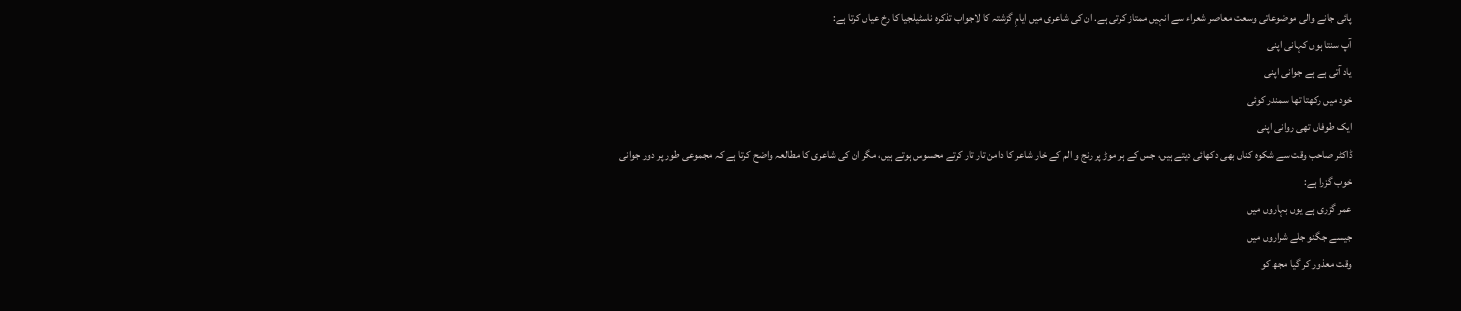پائی جانے والی موضوعاتی وسعت معاصر شعراء سے انہیں ممتاز کرتی ہے. ان کی شاعری میں ایامِ گزشتہ کا لاجواب تذکرہ ناسٹیلجیا کا رخ عیاں کرتا ہے:
آپ سنتا ہوں کہانی اپنی
یاد آتی ہے ہے جوانی اپنی
خود میں رکھتا تھا سمندر کوئی
ایک طوفاں تھی روانی اپنی
ڈاکٹر صاحب وقت سے شکوہ کناں بھی دکھائی دیتے ہیں، جس کے ہر موڑ پر رنج و الم کے خار شاعر کا دامن تار تار کرتے محسوس ہوتے ہیں، مگر ان کی شاعری کا مطالعہ واضح کرتا ہے کہ مجموعی طور پر دور جوانی خوب گزرا ہے:
عمر گزری ہے یوں بہاروں میں
جیسے جگنو جلے شراروں میں
وقت معذور کر گیا مجھ کو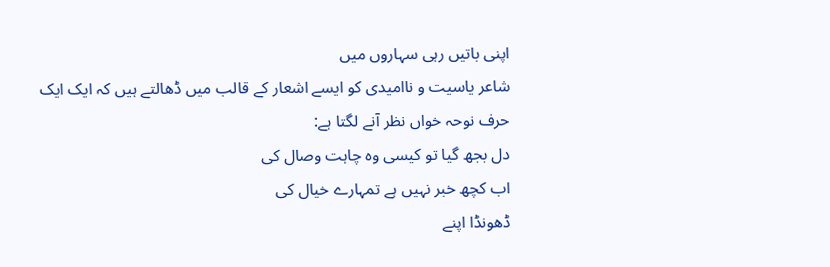اپنی باتیں رہی سہاروں میں
شاعر یاسیت و ناامیدی کو ایسے اشعار کے قالب میں ڈھالتے ہیں کہ ایک ایک حرف نوحہ خواں نظر آنے لگتا ہے:
دل بجھ گیا تو کیسی وہ چاہت وصال کی
اب کچھ خبر نہیں ہے تمہارے خیال کی
ڈھونڈا اپنے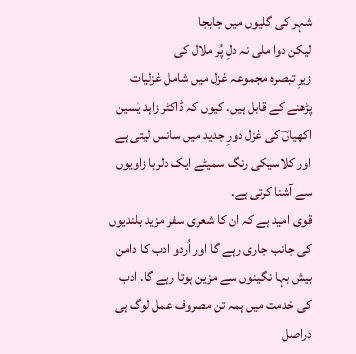شہر کی گلیوں میں جابجا
لیکن دوا ملی نہ دلِ پُر ملال کی
زیرِ تبصرہ مجموعہ غزل میں شامل غزلیات پڑھنے کے قابل ہیں. کیوں کہ ڈاکٹر زاہد یٰسین اکھیاںؔ کی غزل دورِ جدید میں سانس لیتی ہے اور کلاسیکی رنگ سمیٹے ایک دلربا زاویوں سے آشنا کرتی ہے.
قوی امید ہے کہ ان کا شعری سفر مزید بلندیوں کی جانب جاری رہے گا اور اُردو ادب کا دامن بیش بہا نگینوں سے مزین ہوتا رہے گا. ادب کی خدمت میں ہمہ تن مصروف عمل لوگ ہی دراصل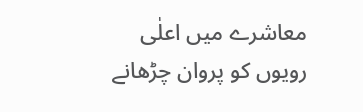معاشرے میں اعلٰی رویوں کو پروان چڑھانے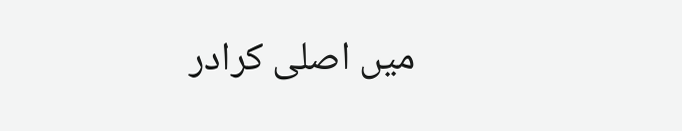میں اصلی کرادر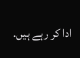ادا کر رہے ہیں.